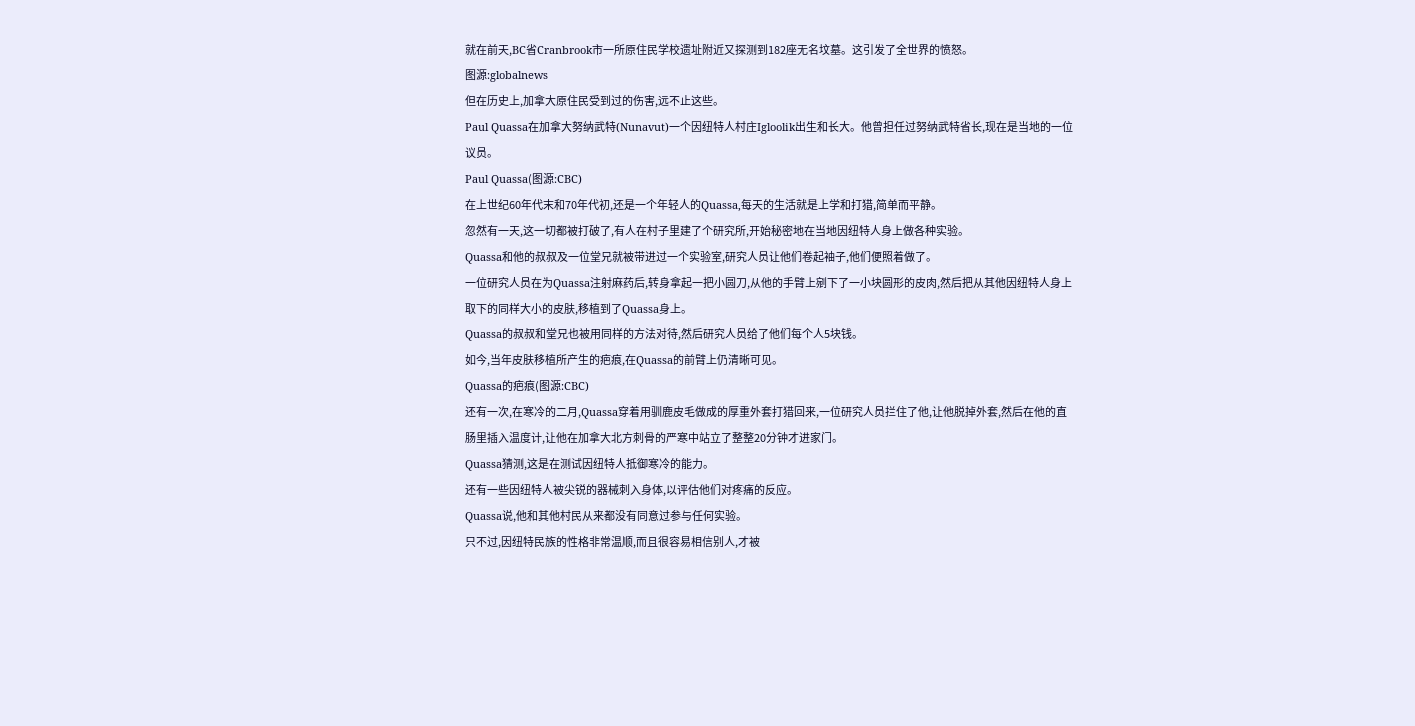就在前天,BC省Cranbrook市一所原住民学校遗址附近又探测到182座无名坟墓。这引发了全世界的愤怒。
图源:globalnews
但在历史上,加拿大原住民受到过的伤害,远不止这些。
Paul Quassa在加拿大努纳武特(Nunavut)一个因纽特人村庄Igloolik出生和长大。他曾担任过努纳武特省长,现在是当地的一位议员。
Paul Quassa(图源:CBC)
在上世纪60年代末和70年代初,还是一个年轻人的Quassa,每天的生活就是上学和打猎,简单而平静。
忽然有一天,这一切都被打破了,有人在村子里建了个研究所,开始秘密地在当地因纽特人身上做各种实验。
Quassa和他的叔叔及一位堂兄就被带进过一个实验室,研究人员让他们卷起袖子,他们便照着做了。
一位研究人员在为Quassa注射麻药后,转身拿起一把小圆刀,从他的手臂上剜下了一小块圆形的皮肉,然后把从其他因纽特人身上取下的同样大小的皮肤,移植到了Quassa身上。
Quassa的叔叔和堂兄也被用同样的方法对待,然后研究人员给了他们每个人5块钱。
如今,当年皮肤移植所产生的疤痕,在Quassa的前臂上仍清晰可见。
Quassa的疤痕(图源:CBC)
还有一次,在寒冷的二月,Quassa穿着用驯鹿皮毛做成的厚重外套打猎回来,一位研究人员拦住了他,让他脱掉外套,然后在他的直肠里插入温度计,让他在加拿大北方刺骨的严寒中站立了整整20分钟才进家门。
Quassa猜测,这是在测试因纽特人抵御寒冷的能力。
还有一些因纽特人被尖锐的器械刺入身体,以评估他们对疼痛的反应。
Quassa说,他和其他村民从来都没有同意过参与任何实验。
只不过,因纽特民族的性格非常温顺,而且很容易相信别人,才被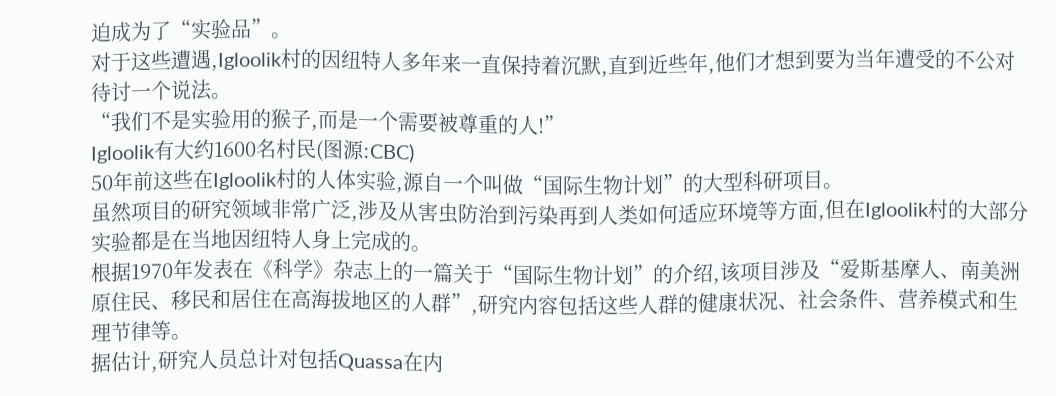迫成为了“实验品”。
对于这些遭遇,Igloolik村的因纽特人多年来一直保持着沉默,直到近些年,他们才想到要为当年遭受的不公对待讨一个说法。
“我们不是实验用的猴子,而是一个需要被尊重的人!”
Igloolik有大约1600名村民(图源:CBC)
50年前这些在Igloolik村的人体实验,源自一个叫做“国际生物计划”的大型科研项目。
虽然项目的研究领域非常广泛,涉及从害虫防治到污染再到人类如何适应环境等方面,但在Igloolik村的大部分实验都是在当地因纽特人身上完成的。
根据1970年发表在《科学》杂志上的一篇关于“国际生物计划”的介绍,该项目涉及“爱斯基摩人、南美洲原住民、移民和居住在高海拔地区的人群”,研究内容包括这些人群的健康状况、社会条件、营养模式和生理节律等。
据估计,研究人员总计对包括Quassa在内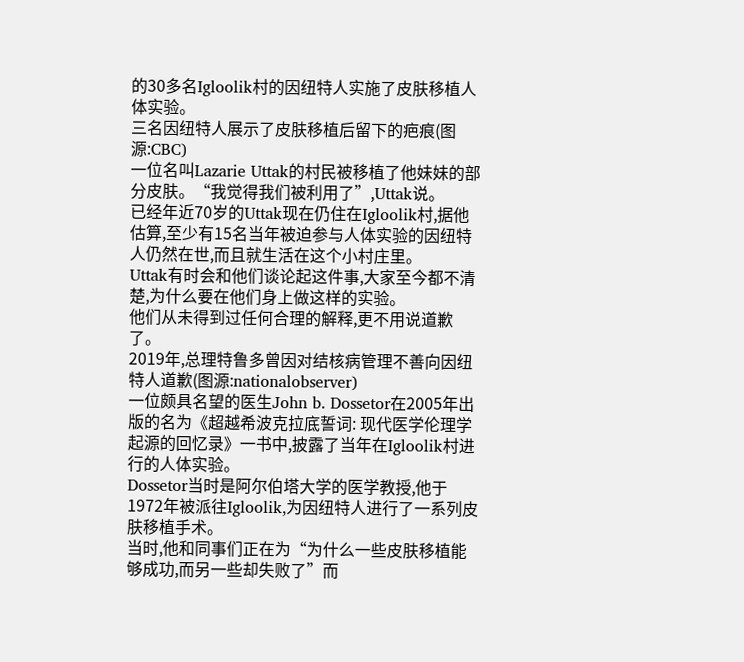的30多名Igloolik村的因纽特人实施了皮肤移植人体实验。
三名因纽特人展示了皮肤移植后留下的疤痕(图源:CBC)
一位名叫Lazarie Uttak的村民被移植了他妹妹的部分皮肤。“我觉得我们被利用了”,Uttak说。
已经年近70岁的Uttak现在仍住在Igloolik村,据他估算,至少有15名当年被迫参与人体实验的因纽特人仍然在世,而且就生活在这个小村庄里。
Uttak有时会和他们谈论起这件事,大家至今都不清楚,为什么要在他们身上做这样的实验。
他们从未得到过任何合理的解释,更不用说道歉了。
2019年,总理特鲁多曾因对结核病管理不善向因纽特人道歉(图源:nationalobserver)
一位颇具名望的医生John b. Dossetor在2005年出版的名为《超越希波克拉底誓词: 现代医学伦理学起源的回忆录》一书中,披露了当年在Igloolik村进行的人体实验。
Dossetor当时是阿尔伯塔大学的医学教授,他于1972年被派往Igloolik,为因纽特人进行了一系列皮肤移植手术。
当时,他和同事们正在为“为什么一些皮肤移植能够成功,而另一些却失败了”而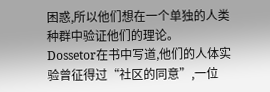困惑,所以他们想在一个单独的人类种群中验证他们的理论。
Dossetor在书中写道,他们的人体实验曾征得过“社区的同意”,一位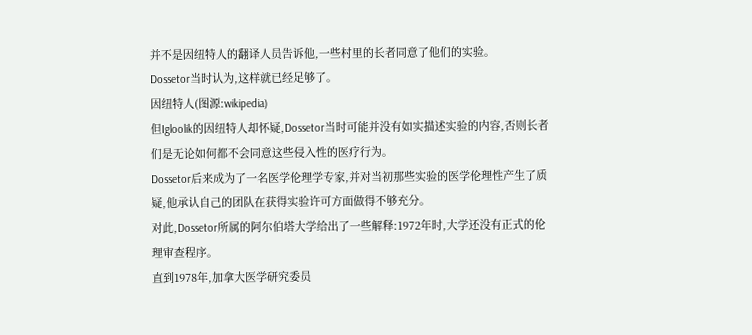并不是因纽特人的翻译人员告诉他,一些村里的长者同意了他们的实验。
Dossetor当时认为,这样就已经足够了。
因纽特人(图源:wikipedia)
但Igloolik的因纽特人却怀疑,Dossetor当时可能并没有如实描述实验的内容,否则长者们是无论如何都不会同意这些侵入性的医疗行为。
Dossetor后来成为了一名医学伦理学专家,并对当初那些实验的医学伦理性产生了质疑,他承认自己的团队在获得实验许可方面做得不够充分。
对此,Dossetor所属的阿尔伯塔大学给出了一些解释:1972年时,大学还没有正式的伦理审查程序。
直到1978年,加拿大医学研究委员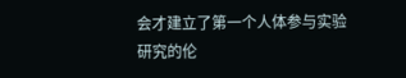会才建立了第一个人体参与实验研究的伦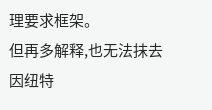理要求框架。
但再多解释,也无法抹去因纽特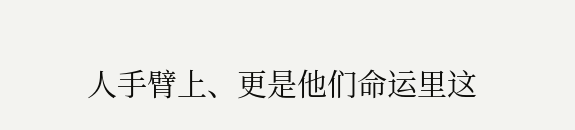人手臂上、更是他们命运里这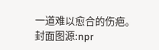一道难以愈合的伤疤。
封面图源:npr